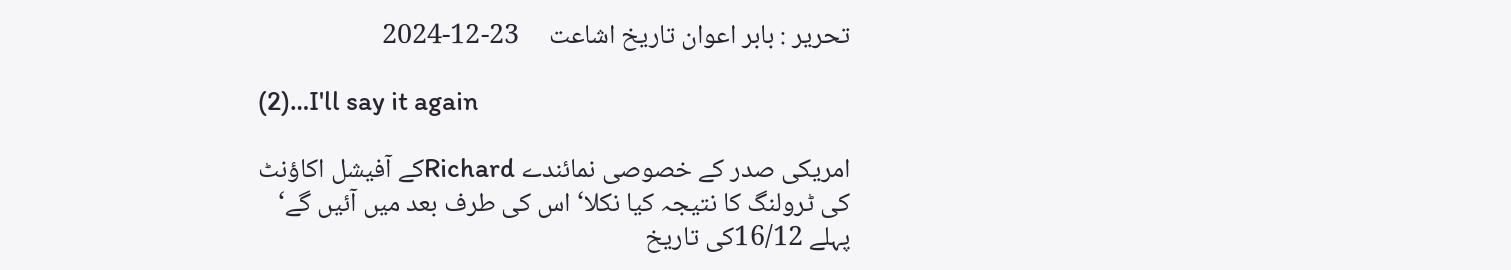تحریر : بابر اعوان تاریخ اشاعت     23-12-2024

(2)…I'll say it again

امریکی صدر کے خصوصی نمائندے Richardکے آفیشل اکاؤنٹ کی ٹرولنگ کا نتیجہ کیا نکلا‘ اس کی طرف بعد میں آئیں گے‘ پہلے 16/12کی تاریخ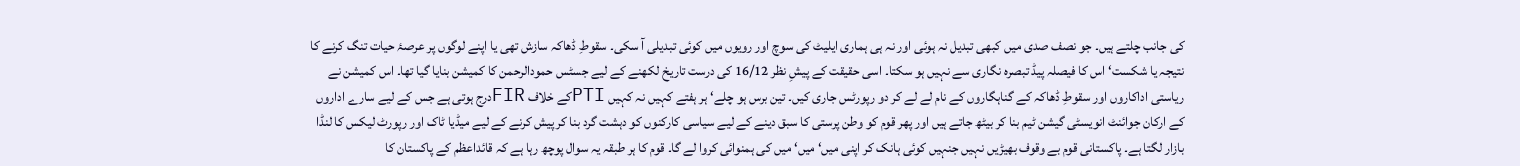کی جانب چلتے ہیں۔ جو نصف صدی میں کبھی تبدیل نہ ہوئی اور نہ ہی ہماری ایلیٹ کی سوچ اور رویوں میں کوئی تبدیلی آ سکی۔ سقوطِ ڈھاکہ سازش تھی یا اپنے لوگوں پر عرصۂ حیات تنگ کرنے کا نتیجہ یا شکست‘ اس کا فیصلہ پیڈ تبصرہ نگاری سے نہیں ہو سکتا۔ اسی حقیقت کے پیشِ نظر 16/12 کی درست تاریخ لکھنے کے لیے جسٹس حمودالرحمن کا کمیشن بنایا گیا تھا۔ اس کمیشن نے ریاستی اداکاروں اور سقوطِ ڈھاکہ کے گناہگاروں کے نام لے لے کر دو رپورٹس جاری کیں۔ تین برس ہو چلے‘ ہر ہفتے کہیں نہ کہیں PTIکے خلاف FIRدرج ہوتی ہے جس کے لیے سارے اداروں کے ارکان جوائنٹ انویسٹی گیشن ٹیم بنا کر بیٹھ جاتے ہیں اور پھر قوم کو وطن پرستی کا سبق دینے کے لیے سیاسی کارکنوں کو دہشت گرد بنا کر پیش کرنے کے لیے میڈیا ٹاک اور رپورٹ لیکس کا لنڈا بازار لگتا ہے۔ پاکستانی قوم بے وقوف بھیڑیں نہیں جنہیں کوئی ہانک کر اپنی میں‘ میں‘ میں کی ہمنوائی کروا لے گا۔ قوم کا ہر طبقہ یہ سوال پوچھ رہا ہے کہ قائداعظم کے پاکستان کا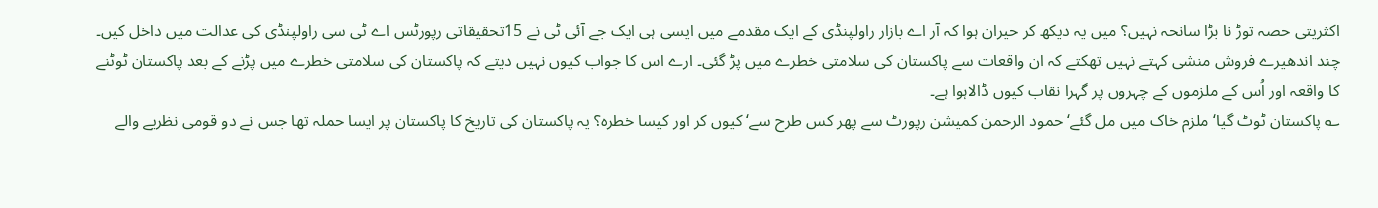اکثریتی حصہ توڑ نا بڑا سانحہ نہیں؟ میں یہ دیکھ کر حیران ہوا کہ آر اے بازار راولپنڈی کے ایک مقدمے میں ایسی ہی ایک جے آئی ٹی نے 15تحقیقاتی رپورٹس اے ٹی سی راولپنڈی کی عدالت میں داخل کیں۔ چند اندھیرے فروش منشی کہتے نہیں تھکتے کہ ان واقعات سے پاکستان کی سلامتی خطرے میں پڑ گئی۔ ارے اس کا جواب کیوں نہیں دیتے کہ پاکستان کی سلامتی خطرے میں پڑنے کے بعد پاکستان ٹوٹنے کا واقعہ اور اُس کے ملزموں کے چہروں پر گہرا نقاب کیوں ڈالاہوا ہے۔
؎ پاکستان ٹوٹ گیا‘ ملزم خاک میں مل گئے‘ حمود الرحمن کمیشن رپورٹ سے پھر کس طرح سے‘ کیوں کر اور کیسا خطرہ؟ یہ پاکستان کی تاریخ کا پاکستان پر ایسا حملہ تھا جس نے دو قومی نظریے والے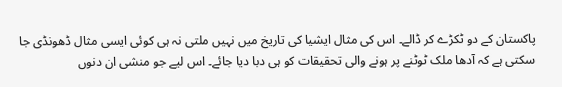پاکستان کے دو ٹکڑے کر ڈالے۔ اس کی مثال ایشیا کی تاریخ میں نہیں ملتی نہ ہی کوئی ایسی مثال ڈھونڈی جا سکتی ہے کہ آدھا ملک ٹوٹنے پر ہونے والی تحقیقات کو ہی دبا دیا جائے۔ اس لیے جو منشی ان دنوں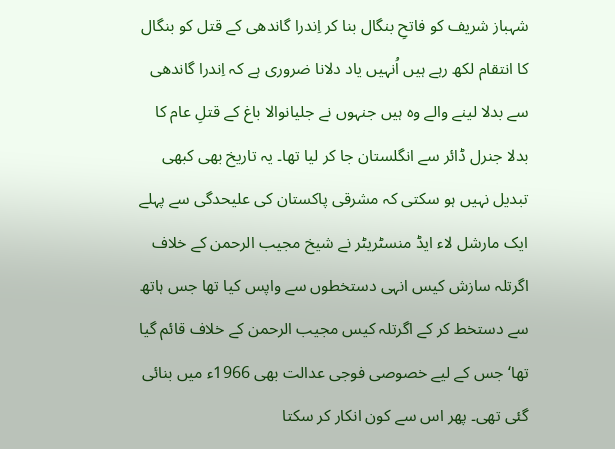شہباز شریف کو فاتحِ بنگال بنا کر اِندرا گاندھی کے قتل کو بنگال کا انتقام لکھ رہے ہیں اُنہیں یاد دلانا ضروری ہے کہ اِندرا گاندھی سے بدلا لینے والے وہ ہیں جنہوں نے جلیانوالا باغ کے قتلِ عام کا بدلا جنرل ڈائر سے انگلستان جا کر لیا تھا۔ یہ تاریخ بھی کبھی تبدیل نہیں ہو سکتی کہ مشرقی پاکستان کی علیحدگی سے پہلے ایک مارشل لاء ایڈ منسٹریٹر نے شیخ مجیب الرحمن کے خلاف اگرتلہ سازش کیس انہی دستخطوں سے واپس کیا تھا جس ہاتھ سے دستخط کر کے اگرتلہ کیس مجیب الرحمن کے خلاف قائم گیا تھا‘ جس کے لیے خصوصی فوجی عدالت بھی 1966ء میں بنائی گئی تھی۔ پھر اس سے کون انکار کر سکتا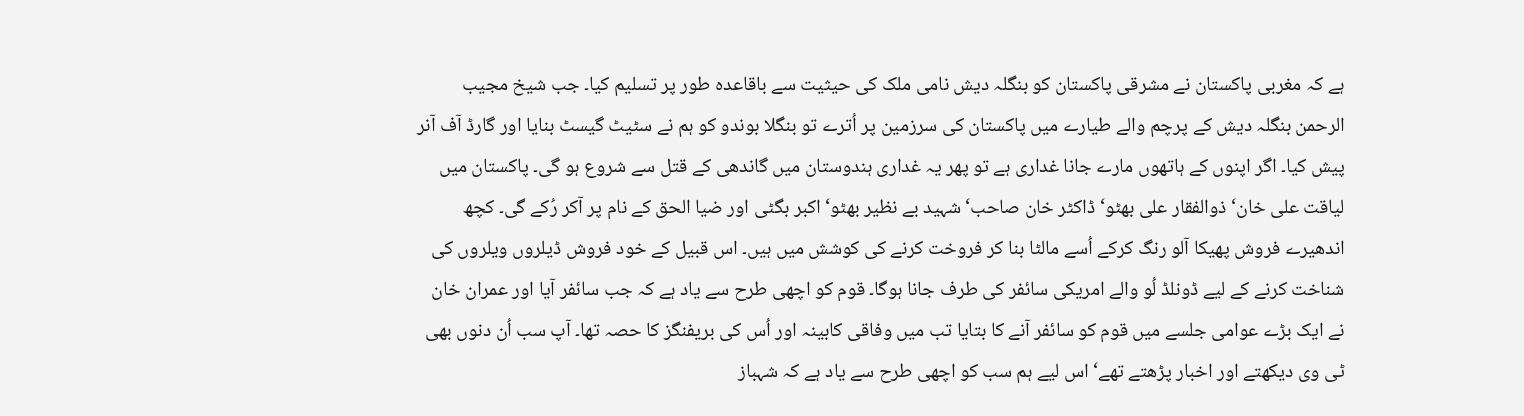ہے کہ مغربی پاکستان نے مشرقی پاکستان کو بنگلہ دیش نامی ملک کی حیثیت سے باقاعدہ طور پر تسلیم کیا۔ جب شیخ مجیب الرحمن بنگلہ دیش کے پرچم والے طیارے میں پاکستان کی سرزمین پر اُترے تو بنگلا بوندو کو ہم نے سٹیٹ گیسٹ بنایا اور گارڈ آف آنر پیش کیا۔ اگر اپنوں کے ہاتھوں مارے جانا غداری ہے تو پھر یہ غداری ہندوستان میں گاندھی کے قتل سے شروع ہو گی۔ پاکستان میں لیاقت علی خان‘ ذوالفقار علی بھٹو‘ ڈاکٹر خان صاحب‘ شہید بے نظیر بھٹو‘ اکبر بگٹی اور ضیا الحق کے نام پر آکر رُکے گی۔ کچھ اندھیرے فروش پھیکا آلو رنگ کرکے اُسے مالٹا بنا کر فروخت کرنے کی کوشش میں ہیں۔ اس قبیل کے خود فروش ڈیلروں ویلروں کی شناخت کرنے کے لیے ڈونلڈ لُو والے امریکی سائفر کی طرف جانا ہوگا۔ قوم کو اچھی طرح سے یاد ہے کہ جب سائفر آیا اور عمران خان نے ایک بڑے عوامی جلسے میں قوم کو سائفر آنے کا بتایا تب میں وفاقی کابینہ اور اُس کی بریفنگز کا حصہ تھا۔ آپ سب اُن دنوں بھی ٹی وی دیکھتے اور اخبار پڑھتے تھے‘ اس لیے ہم سب کو اچھی طرح سے یاد ہے کہ شہباز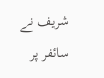شریف نے سائفر پر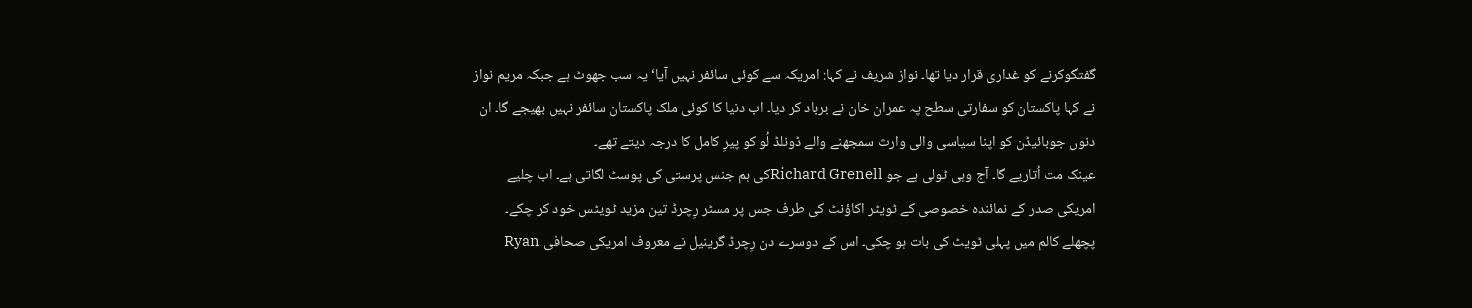گفتگوکرنے کو غداری قرار دیا تھا۔ نواز شریف نے کہا: امریکہ سے کوئی سائفر نہیں آیا‘ یہ سب جھوٹ ہے جبکہ مریم نواز نے کہا پاکستان کو سفارتی سطح پہ عمران خان نے برباد کر دیا۔ اب دنیا کا کوئی ملک پاکستان سائفر نہیں بھیجے گا۔ ان دنوں جوبائیڈن کو اپنا سیاسی والی وارث سمجھنے والے ڈونلڈ لُو کو پیرِ کامل کا درجہ دیتے تھے۔
عینک مت اُتاریے گا۔ آج وہی ٹولی ہے جو Richard Grenellکی ہم جنس پرستی کی پوسٹ لگاتی ہے۔ اب چلیے امریکی صدر کے نمائندہ خصوصی کے ٹویٹر اکاؤنٹ کی طرف جس پر مسٹر رِچرڈ تین مزید ٹویٹس خود کر چکے۔ پچھلے کالم میں پہلی ٹویٹ کی بات ہو چکی۔ اس کے دوسرے دن رِچرڈ گرینیل نے معروف امریکی صحافی Ryan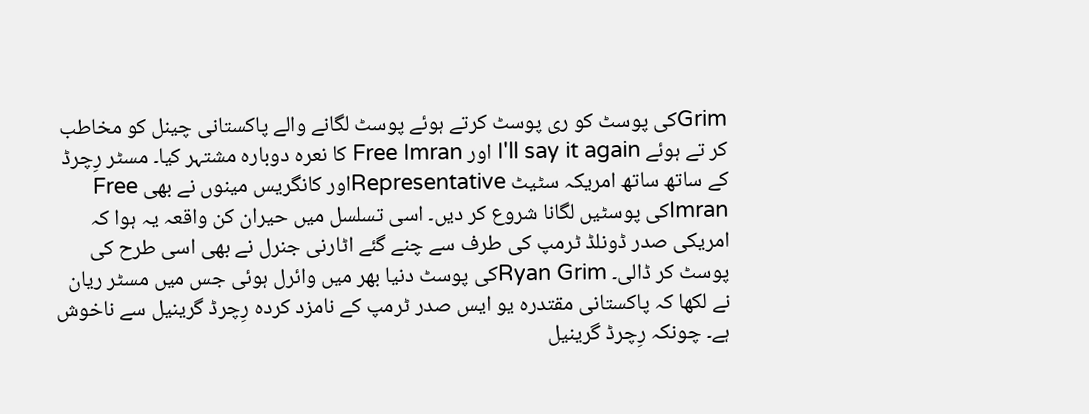Grimکی پوسٹ کو ری پوسٹ کرتے ہوئے پوسٹ لگانے والے پاکستانی چینل کو مخاطب کر تے ہوئے I'll say it again اور Free Imran کا نعرہ دوبارہ مشتہر کیا۔ مسٹر رِچرڈ کے ساتھ ساتھ امریکہ سٹیٹ Representativeاور کانگریس مینوں نے بھی Free Imranکی پوسٹیں لگانا شروع کر دیں۔ اسی تسلسل میں حیران کن واقعہ یہ ہوا کہ امریکی صدر ڈونلڈ ٹرمپ کی طرف سے چنے گئے اٹارنی جنرل نے بھی اسی طرح کی پوسٹ کر ڈالی۔ Ryan Grimکی پوسٹ دنیا بھر میں وائرل ہوئی جس میں مسٹر ریان نے لکھا کہ پاکستانی مقتدرہ یو ایس صدر ٹرمپ کے نامزد کردہ رِچرڈ گرینیل سے ناخوش ہے۔ چونکہ رِچرڈ گرینیل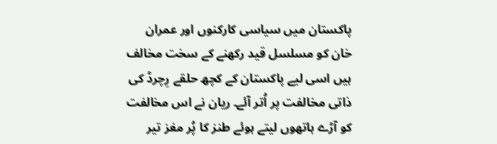پاکستان میں سیاسی کارکنوں اور عمران خان کو مسلسل قید رکھنے کے سخت مخالف ہیں اسی لیے پاکستان کے کچھ حلقے رِچرڈ کی ذاتی مخالفت پر اُتر آئے۔ ریان نے اس مخالفت کو آڑے ہاتھوں لیتے ہوئے طنز کا پُر مغز تیر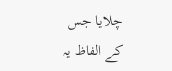چلایا جس کے الفاظ یہ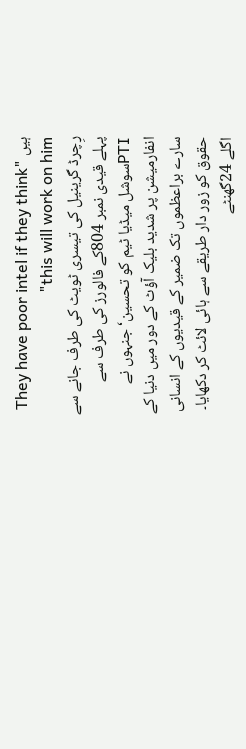ہیں "They have poor intel if they think this will work on him"
رِچرڈ گرینیل کی تیسری ٹویٹ کی طرف جانے سے پہلے قیدی نمبر 804کے فالورز کی طرف سے PTIسوشل میڈیا ٹیم کو تحسین‘ جنہوں نے انفارمیشن پر شدید بلیک آؤٹ کے دور میں دنیا کے سارے براعظموں تک ضمیر کے قیدیوں کے انسانی حقوق کو زور دار طریقے سے ہائی لائٹ کر دکھایا۔ اگلے 24گھنٹے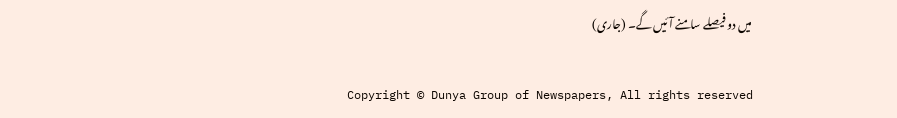میں دو فیصلے سامنے آئیں گے۔ (جاری)

Copyright © Dunya Group of Newspapers, All rights reserved